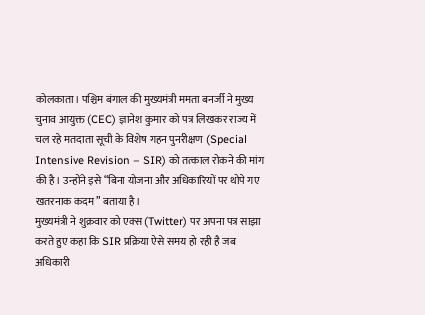कोलकाता। पश्चिम बंगाल की मुख्यमंत्री ममता बनर्जी ने मुख्य चुनाव आयुक्त (CEC) ज्ञानेश कुमार को पत्र लिखकर राज्य में चल रहे मतदाता सूची के विशेष गहन पुनरीक्षण (Special Intensive Revision – SIR) को तत्काल रोकने की मांग की है। उन्होंने इसे “बिना योजना और अधिकारियों पर थोपे गए खतरनाक कदम” बताया है।
मुख्यमंत्री ने शुक्रवार को एक्स (Twitter) पर अपना पत्र साझा करते हुए कहा कि SIR प्रक्रिया ऐसे समय हो रही है जब अधिकारी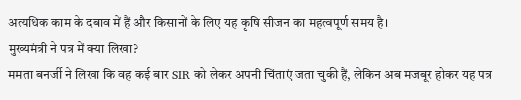अत्यधिक काम के दबाव में हैं और किसानों के लिए यह कृषि सीजन का महत्वपूर्ण समय है।
मुख्यमंत्री ने पत्र में क्या लिखा?
ममता बनर्जी ने लिखा कि वह कई बार SIR को लेकर अपनी चिंताएं जता चुकी हैं, लेकिन अब मजबूर होकर यह पत्र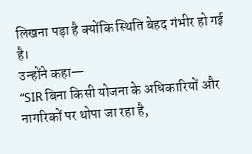लिखना पड़ा है क्योंकि स्थिति बेहद गंभीर हो गई है।
उन्होंने कहा—
“SIR बिना किसी योजना के अधिकारियों और नागरिकों पर थोपा जा रहा है,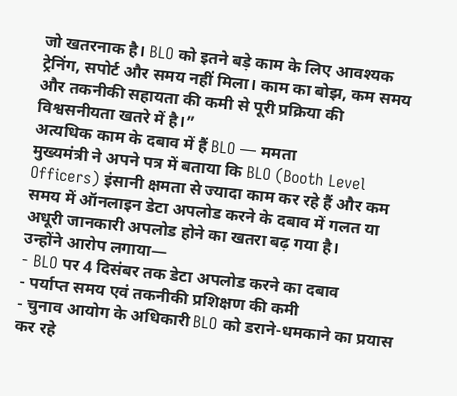जो खतरनाक है। BLO को इतने बड़े काम के लिए आवश्यक ट्रेनिंग, सपोर्ट और समय नहीं मिला। काम का बोझ, कम समय और तकनीकी सहायता की कमी से पूरी प्रक्रिया की विश्वसनीयता खतरे में है।”
अत्यधिक काम के दबाव में हैं BLO — ममता
मुख्यमंत्री ने अपने पत्र में बताया कि BLO (Booth Level Officers) इंसानी क्षमता से ज्यादा काम कर रहे हैं और कम समय में ऑनलाइन डेटा अपलोड करने के दबाव में गलत या अधूरी जानकारी अपलोड होने का खतरा बढ़ गया है।
उन्होंने आरोप लगाया—
- BLO पर 4 दिसंबर तक डेटा अपलोड करने का दबाव
- पर्याप्त समय एवं तकनीकी प्रशिक्षण की कमी
- चुनाव आयोग के अधिकारी BLO को डराने-धमकाने का प्रयास कर रहे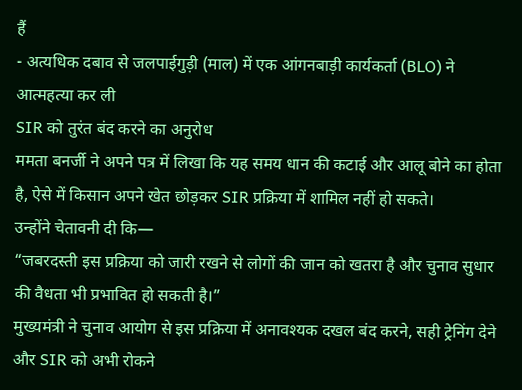हैं
- अत्यधिक दबाव से जलपाईगुड़ी (माल) में एक आंगनबाड़ी कार्यकर्ता (BLO) ने आत्महत्या कर ली
SIR को तुरंत बंद करने का अनुरोध
ममता बनर्जी ने अपने पत्र में लिखा कि यह समय धान की कटाई और आलू बोने का होता है, ऐसे में किसान अपने खेत छोड़कर SIR प्रक्रिया में शामिल नहीं हो सकते।
उन्होंने चेतावनी दी कि—
“जबरदस्ती इस प्रक्रिया को जारी रखने से लोगों की जान को खतरा है और चुनाव सुधार की वैधता भी प्रभावित हो सकती है।”
मुख्यमंत्री ने चुनाव आयोग से इस प्रक्रिया में अनावश्यक दखल बंद करने, सही ट्रेनिंग देने और SIR को अभी रोकने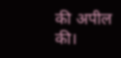की अपील की।